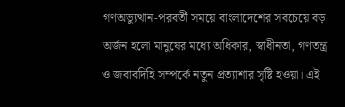গণঅভ্যুত্থান-পরবর্তী সময়ে বাংলাদেশের সবচেয়ে বড় অর্জন হলো মানুষের মধ্যে অধিকার, স্বাধীনতা, গণতন্ত্র ও জবাবদিহি সম্পর্কে নতুন প্রত্যাশার সৃষ্টি হওয়া। এই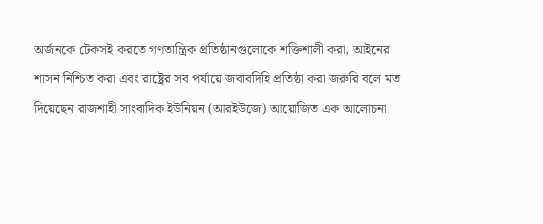অর্জনকে টেকসই করতে গণতান্ত্রিক প্রতিষ্ঠানগুলোকে শক্তিশালী করা, আইনের শাসন নিশ্চিত করা এবং রাষ্ট্রের সব পর্যায়ে জবাবদিহি প্রতিষ্ঠা করা জরুরি বলে মত দিয়েছেন রাজশাহী সাংবাদিক ইউনিয়ন (আরইউজে) আয়োজিত এক আলোচনা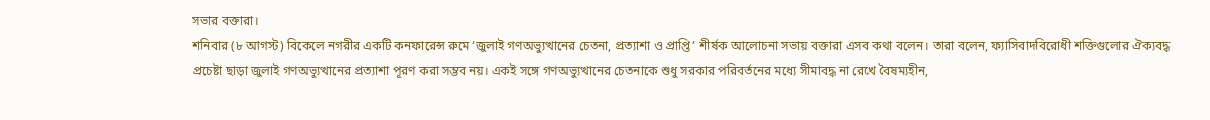সভার বক্তারা।
শনিবার (৮ আগস্ট) বিকেলে নগরীর একটি কনফারেন্স রুমে ‘জুলাই গণঅভ্যুত্থানের চেতনা, প্রত্যাশা ও প্রাপ্তি’ শীর্ষক আলোচনা সভায় বক্তারা এসব কথা বলেন। তারা বলেন, ফ্যাসিবাদবিরোধী শক্তিগুলোর ঐক্যবদ্ধ প্রচেষ্টা ছাড়া জুলাই গণঅভ্যুত্থানের প্রত্যাশা পূরণ করা সম্ভব নয়। একই সঙ্গে গণঅভ্যুত্থানের চেতনাকে শুধু সরকার পরিবর্তনের মধ্যে সীমাবদ্ধ না রেখে বৈষম্যহীন,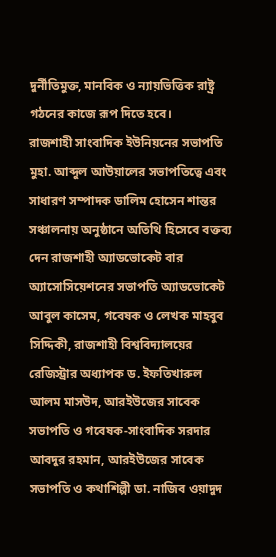দুর্নীতিমুক্ত, মানবিক ও ন্যায়ভিত্তিক রাষ্ট্র গঠনের কাজে রূপ দিতে হবে।
রাজশাহী সাংবাদিক ইউনিয়নের সভাপতি মুহা. আব্দুল আউয়ালের সভাপতিত্বে এবং সাধারণ সম্পাদক ডালিম হোসেন শান্তর সঞ্চালনায় অনুষ্ঠানে অতিথি হিসেবে বক্তব্য দেন রাজশাহী অ্যাডভোকেট বার অ্যাসোসিয়েশনের সভাপতি অ্যাডভোকেট আবুল কাসেম, গবেষক ও লেখক মাহবুব সিদ্দিকী, রাজশাহী বিশ্ববিদ্যালয়ের রেজিস্ট্রার অধ্যাপক ড. ইফতিখারুল আলম মাসউদ, আরইউজের সাবেক সভাপতি ও গবেষক-সাংবাদিক সরদার আবদুর রহমান, আরইউজের সাবেক সভাপতি ও কথাশিল্পী ডা. নাজিব ওয়াদুদ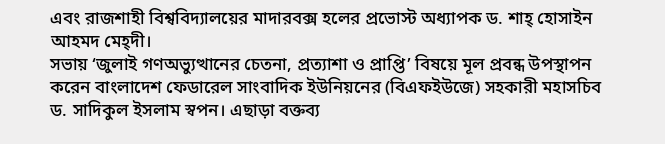এবং রাজশাহী বিশ্ববিদ্যালয়ের মাদারবক্স হলের প্রভোস্ট অধ্যাপক ড. শাহ্ হোসাইন আহমদ মেহ্দী।
সভায় ‘জুলাই গণঅভ্যুত্থানের চেতনা, প্রত্যাশা ও প্রাপ্তি’ বিষয়ে মূল প্রবন্ধ উপস্থাপন করেন বাংলাদেশ ফেডারেল সাংবাদিক ইউনিয়নের (বিএফইউজে) সহকারী মহাসচিব ড. সাদিকুল ইসলাম স্বপন। এছাড়া বক্তব্য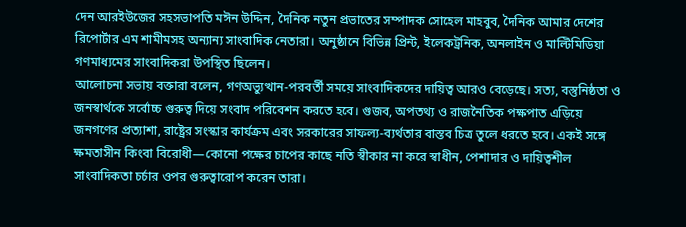দেন আরইউজের সহসভাপতি মঈন উদ্দিন, দৈনিক নতুন প্রভাতের সম্পাদক সোহেল মাহবুব, দৈনিক আমার দেশের রিপোর্টার এম শামীমসহ অন্যান্য সাংবাদিক নেতারা। অনুষ্ঠানে বিভিন্ন প্রিন্ট, ইলেকট্রনিক, অনলাইন ও মাল্টিমিডিয়া গণমাধ্যমের সাংবাদিকরা উপস্থিত ছিলেন।
আলোচনা সভায় বক্তারা বলেন, গণঅভ্যুত্থান-পরবর্তী সময়ে সাংবাদিকদের দায়িত্ব আরও বেড়েছে। সত্য, বস্তুনিষ্ঠতা ও জনস্বার্থকে সর্বোচ্চ গুরুত্ব দিয়ে সংবাদ পরিবেশন করতে হবে। গুজব, অপতথ্য ও রাজনৈতিক পক্ষপাত এড়িয়ে জনগণের প্রত্যাশা, রাষ্ট্রের সংস্কার কার্যক্রম এবং সরকারের সাফল্য-ব্যর্থতার বাস্তব চিত্র তুলে ধরতে হবে। একই সঙ্গে ক্ষমতাসীন কিংবা বিরোধী—কোনো পক্ষের চাপের কাছে নতি স্বীকার না করে স্বাধীন, পেশাদার ও দায়িত্বশীল সাংবাদিকতা চর্চার ওপর গুরুত্বারোপ করেন তারা।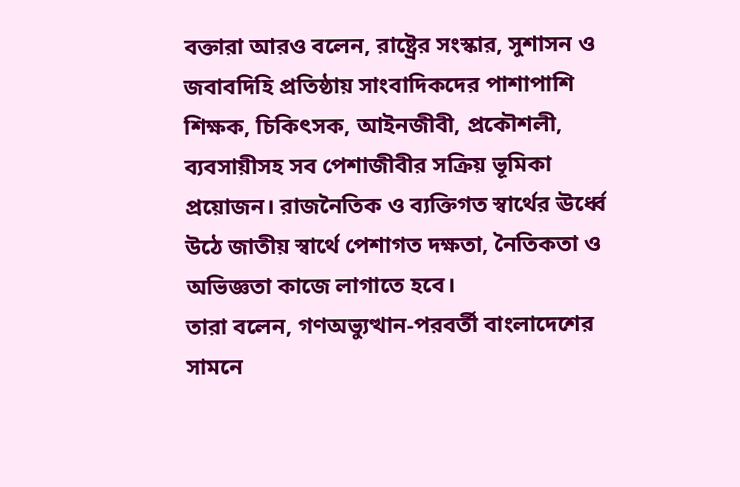বক্তারা আরও বলেন, রাষ্ট্রের সংস্কার, সুশাসন ও জবাবদিহি প্রতিষ্ঠায় সাংবাদিকদের পাশাপাশি শিক্ষক, চিকিৎসক, আইনজীবী, প্রকৌশলী, ব্যবসায়ীসহ সব পেশাজীবীর সক্রিয় ভূমিকা প্রয়োজন। রাজনৈতিক ও ব্যক্তিগত স্বার্থের ঊর্ধ্বে উঠে জাতীয় স্বার্থে পেশাগত দক্ষতা, নৈতিকতা ও অভিজ্ঞতা কাজে লাগাতে হবে।
তারা বলেন, গণঅভ্যুত্থান-পরবর্তী বাংলাদেশের সামনে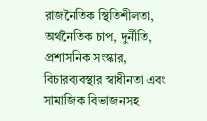রাজনৈতিক স্থিতিশীলতা, অর্থনৈতিক চাপ, দুর্নীতি, প্রশাসনিক সংস্কার, বিচারব্যবস্থার স্বাধীনতা এবং সামাজিক বিভাজনসহ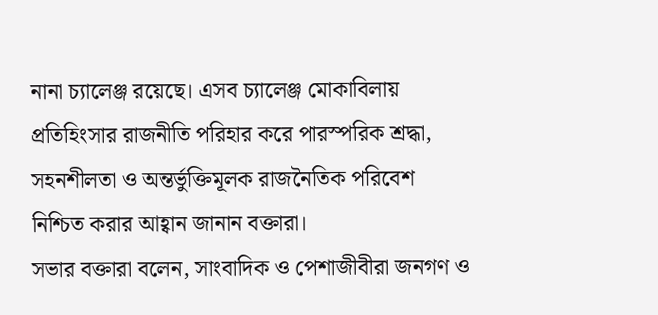নানা চ্যালেঞ্জ রয়েছে। এসব চ্যালেঞ্জ মোকাবিলায় প্রতিহিংসার রাজনীতি পরিহার করে পারস্পরিক শ্রদ্ধা, সহনশীলতা ও অন্তর্ভুক্তিমূলক রাজনৈতিক পরিবেশ নিশ্চিত করার আহ্বান জানান বক্তারা।
সভার বক্তারা বলেন, সাংবাদিক ও পেশাজীবীরা জনগণ ও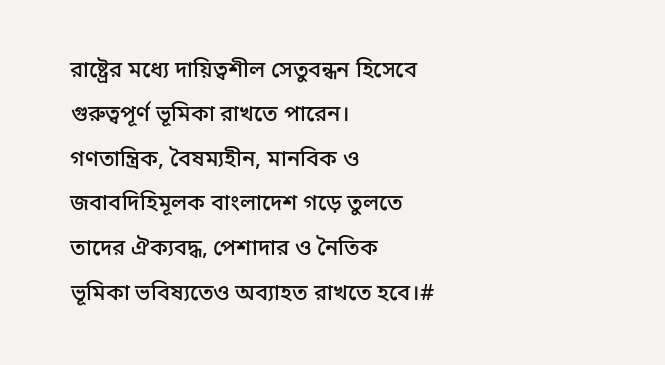রাষ্ট্রের মধ্যে দায়িত্বশীল সেতুবন্ধন হিসেবে গুরুত্বপূর্ণ ভূমিকা রাখতে পারেন। গণতান্ত্রিক, বৈষম্যহীন, মানবিক ও জবাবদিহিমূলক বাংলাদেশ গড়ে তুলতে তাদের ঐক্যবদ্ধ, পেশাদার ও নৈতিক ভূমিকা ভবিষ্যতেও অব্যাহত রাখতে হবে।#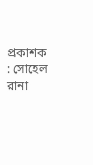প্রকাশক : সোহেল রানা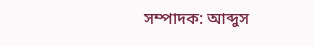সম্পাদক: আব্দুস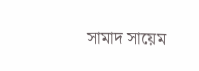সামাদ সায়েম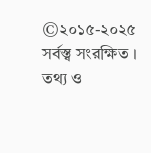©২০১৫-২০২৫ সর্বস্ত্ব সংরক্ষিত । তথ্য ও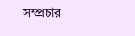সম্প্রচার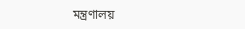মন্ত্রণালয়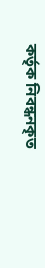কর্তৃক নিবন্ধনকৃত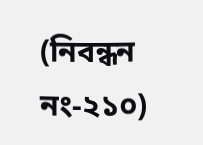(নিবন্ধন নং-২১০)